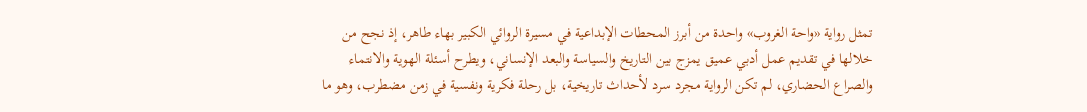تمثل رواية «واحة الغروب» واحدة من أبرز المحطات الإبداعية في مسيرة الروائي الكبير بهاء طاهر، إذ نجح من خلالها في تقديم عمل أدبي عميق يمزج بين التاريخ والسياسة والبعد الإنساني، ويطرح أسئلة الهوية والانتماء والصراع الحضاري، لم تكن الرواية مجرد سرد لأحداث تاريخية، بل رحلة فكرية ونفسية في زمن مضطرب، وهو ما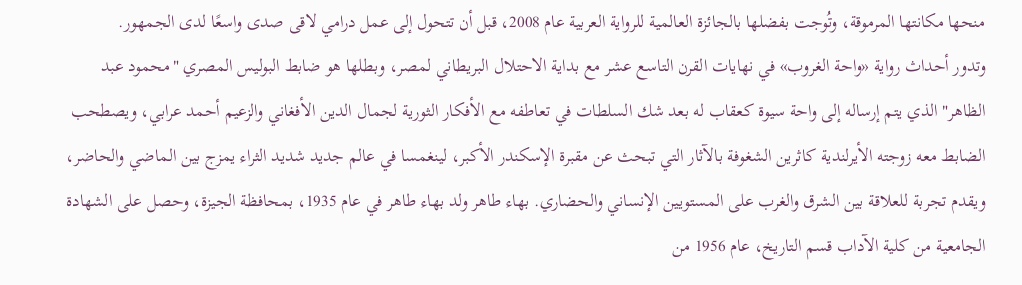منحها مكانتها المرموقة، وتُوجت بفضلها بالجائزة العالمية للرواية العربية عام 2008، قبل أن تتحول إلى عمل درامي لاقى صدى واسعًا لدى الجمهور.
وتدور أحداث رواية «واحة الغروب» في نهايات القرن التاسع عشر مع بداية الاحتلال البريطاني لمصر، وبطلها هو ضابط البوليس المصري "محمود عبد الظاهر" الذي يتم إرساله إلى واحة سيوة كعقاب له بعد شك السلطات في تعاطفه مع الأفكار الثورية لجمال الدين الأفغاني والزعيم أحمد عرابي، ويصطحب الضابط معه زوجته الأيرلندية كاثرين الشغوفة بالآثار التي تبحث عن مقبرة الإسكندر الأكبر، لينغمسا في عالم جديد شديد الثراء يمزج بين الماضي والحاضر، ويقدم تجربة للعلاقة بين الشرق والغرب على المستويين الإنساني والحضاري. بهاء طاهر ولد بهاء طاهر في عام 1935، بمحافظة الجيزة، وحصل على الشهادة الجامعية من كلية الآداب قسم التاريخ، عام 1956 من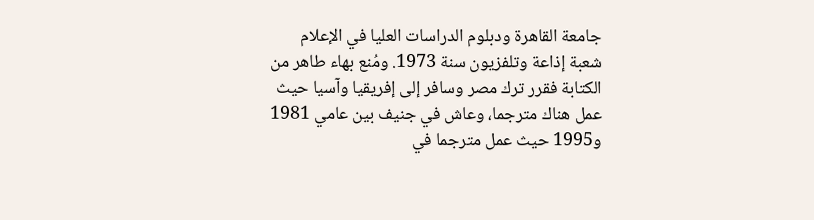جامعة القاهرة ودبلوم الدراسات العليا في الإعلام شعبة إذاعة وتلفزيون سنة 1973. ومُنع بهاء طاهر من الكتابة فقرر ترك مصر وسافر إلى إفريقيا وآسيا حيث عمل هناك مترجما، وعاش في جنيف بين عامي 1981 و1995 حيث عمل مترجما في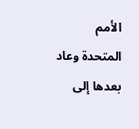الأمم المتحدة وعاد بعدها إلى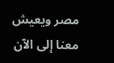مصر ويعيش معنا إلى الآن